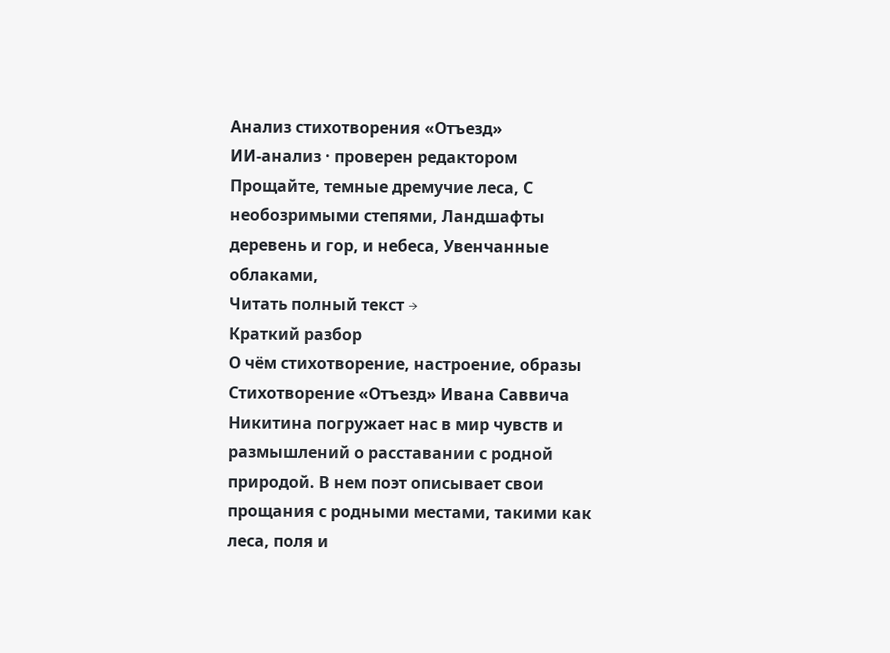Анализ стихотворения «Отъезд»
ИИ-анализ · проверен редактором
Прощайте, темные дремучие леса, С необозримыми степями, Ландшафты деревень и гор, и небеса, Увенчанные облаками,
Читать полный текст →
Краткий разбор
О чём стихотворение, настроение, образы
Стихотворение «Отъезд» Ивана Саввича Никитина погружает нас в мир чувств и размышлений о расставании с родной природой. В нем поэт описывает свои прощания с родными местами, такими как леса, поля и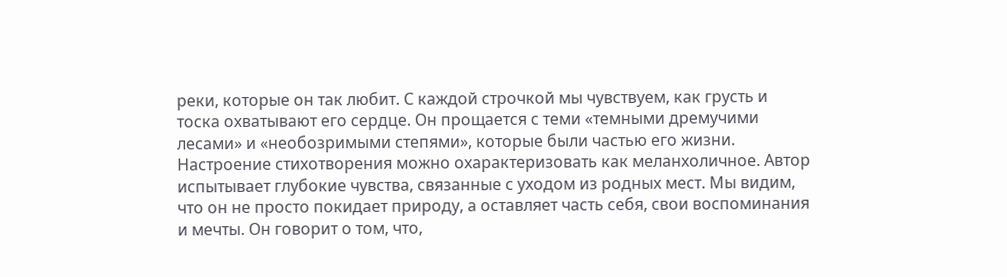реки, которые он так любит. С каждой строчкой мы чувствуем, как грусть и тоска охватывают его сердце. Он прощается с теми «темными дремучими лесами» и «необозримыми степями», которые были частью его жизни.
Настроение стихотворения можно охарактеризовать как меланхоличное. Автор испытывает глубокие чувства, связанные с уходом из родных мест. Мы видим, что он не просто покидает природу, а оставляет часть себя, свои воспоминания и мечты. Он говорит о том, что,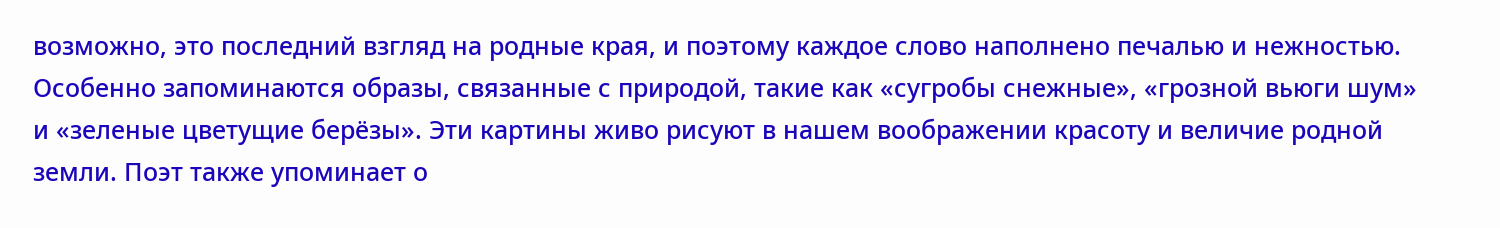возможно, это последний взгляд на родные края, и поэтому каждое слово наполнено печалью и нежностью.
Особенно запоминаются образы, связанные с природой, такие как «сугробы снежные», «грозной вьюги шум» и «зеленые цветущие берёзы». Эти картины живо рисуют в нашем воображении красоту и величие родной земли. Поэт также упоминает о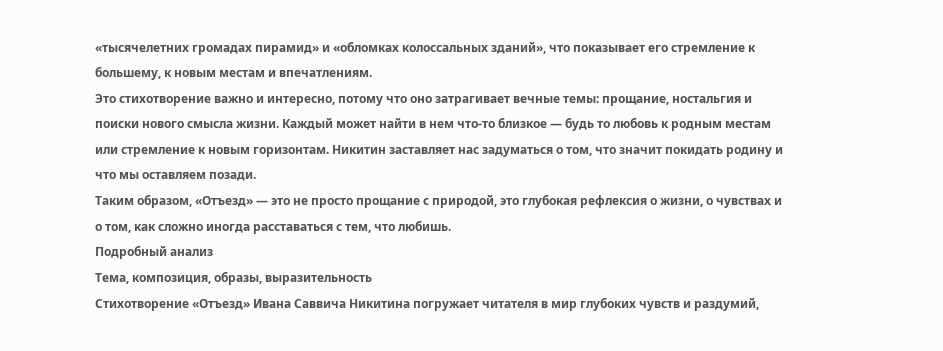«тысячелетних громадах пирамид» и «обломках колоссальных зданий», что показывает его стремление к большему, к новым местам и впечатлениям.
Это стихотворение важно и интересно, потому что оно затрагивает вечные темы: прощание, ностальгия и поиски нового смысла жизни. Каждый может найти в нем что-то близкое — будь то любовь к родным местам или стремление к новым горизонтам. Никитин заставляет нас задуматься о том, что значит покидать родину и что мы оставляем позади.
Таким образом, «Отъезд» — это не просто прощание с природой, это глубокая рефлексия о жизни, о чувствах и о том, как сложно иногда расставаться с тем, что любишь.
Подробный анализ
Тема, композиция, образы, выразительность
Стихотворение «Отъезд» Ивана Саввича Никитина погружает читателя в мир глубоких чувств и раздумий,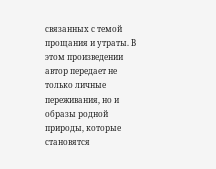связанных с темой прощания и утраты. В этом произведении автор передает не только личные переживания, но и образы родной природы, которые становятся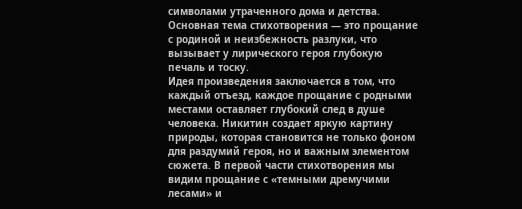символами утраченного дома и детства. Основная тема стихотворения — это прощание с родиной и неизбежность разлуки, что вызывает у лирического героя глубокую печаль и тоску.
Идея произведения заключается в том, что каждый отъезд, каждое прощание с родными местами оставляет глубокий след в душе человека. Никитин создает яркую картину природы, которая становится не только фоном для раздумий героя, но и важным элементом сюжета. В первой части стихотворения мы видим прощание с «темными дремучими лесами» и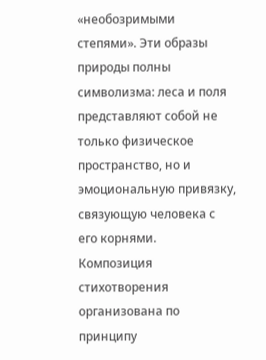«необозримыми степями». Эти образы природы полны символизма: леса и поля представляют собой не только физическое пространство, но и эмоциональную привязку, связующую человека с его корнями.
Композиция стихотворения организована по принципу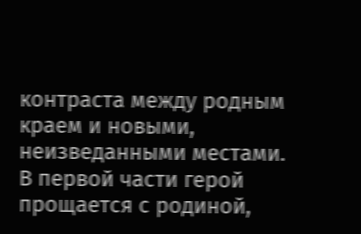контраста между родным краем и новыми, неизведанными местами. В первой части герой прощается с родиной,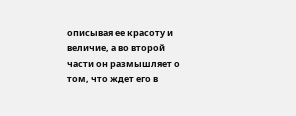описывая ее красоту и величие, а во второй части он размышляет о том, что ждет его в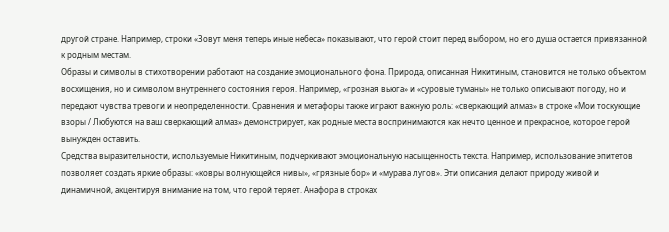другой стране. Например, строки «Зовут меня теперь иные небеса» показывают, что герой стоит перед выбором, но его душа остается привязанной к родным местам.
Образы и символы в стихотворении работают на создание эмоционального фона. Природа, описанная Никитиным, становится не только объектом восхищения, но и символом внутреннего состояния героя. Например, «грозная вьюга» и «суровые туманы» не только описывают погоду, но и передают чувства тревоги и неопределенности. Сравнения и метафоры также играют важную роль: «сверкающий алмаз» в строке «Мои тоскующие взоры / Любуются на ваш сверкающий алмаз» демонстрирует, как родные места воспринимаются как нечто ценное и прекрасное, которое герой вынужден оставить.
Средства выразительности, используемые Никитиным, подчеркивают эмоциональную насыщенность текста. Например, использование эпитетов позволяет создать яркие образы: «ковры волнующейся нивы», «грязные бор» и «мурава лугов». Эти описания делают природу живой и динамичной, акцентируя внимание на том, что герой теряет. Анафора в строках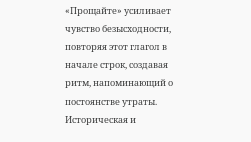«Прощайте» усиливает чувство безысходности, повторяя этот глагол в начале строк, создавая ритм, напоминающий о постоянстве утраты.
Историческая и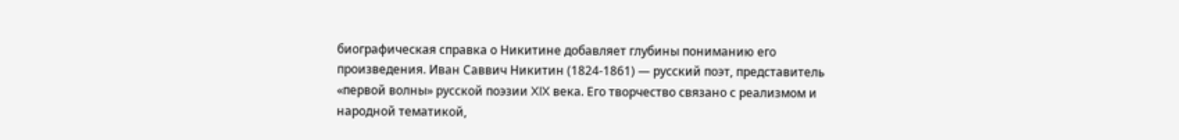биографическая справка о Никитине добавляет глубины пониманию его произведения. Иван Саввич Никитин (1824-1861) — русский поэт, представитель «первой волны» русской поэзии XIX века. Его творчество связано с реализмом и народной тематикой,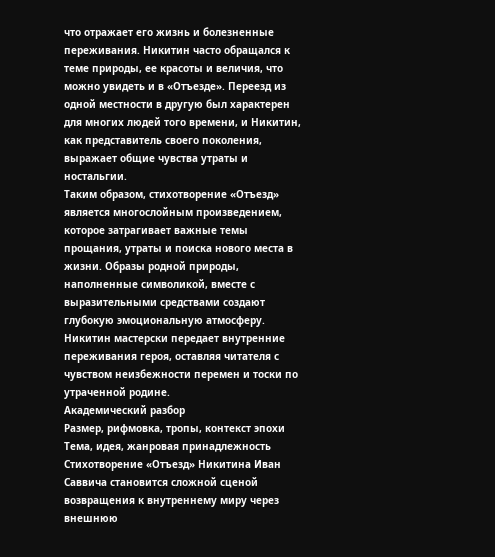что отражает его жизнь и болезненные переживания. Никитин часто обращался к теме природы, ее красоты и величия, что можно увидеть и в «Отъезде». Переезд из одной местности в другую был характерен для многих людей того времени, и Никитин, как представитель своего поколения, выражает общие чувства утраты и ностальгии.
Таким образом, стихотворение «Отъезд» является многослойным произведением, которое затрагивает важные темы прощания, утраты и поиска нового места в жизни. Образы родной природы, наполненные символикой, вместе с выразительными средствами создают глубокую эмоциональную атмосферу. Никитин мастерски передает внутренние переживания героя, оставляя читателя с чувством неизбежности перемен и тоски по утраченной родине.
Академический разбор
Размер, рифмовка, тропы, контекст эпохи
Тема, идея, жанровая принадлежность
Стихотворение «Отъезд» Никитина Иван Саввича становится сложной сценой возвращения к внутреннему миру через внешнюю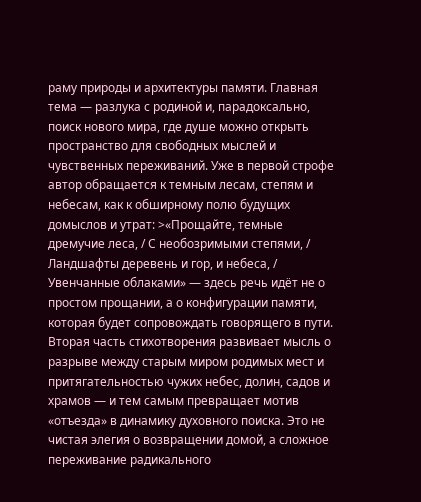раму природы и архитектуры памяти. Главная тема — разлука с родиной и, парадоксально, поиск нового мира, где душе можно открыть пространство для свободных мыслей и чувственных переживаний. Уже в первой строфе автор обращается к темным лесам, степям и небесам, как к обширному полю будущих домыслов и утрат: >«Прощайте, темные дремучие леса, / С необозримыми степями, / Ландшафты деревень и гор, и небеса, / Увенчанные облаками» — здесь речь идёт не о простом прощании, а о конфигурации памяти, которая будет сопровождать говорящего в пути. Вторая часть стихотворения развивает мысль о разрыве между старым миром родимых мест и притягательностью чужих небес, долин, садов и храмов — и тем самым превращает мотив «отъезда» в динамику духовного поиска. Это не чистая элегия о возвращении домой, а сложное переживание радикального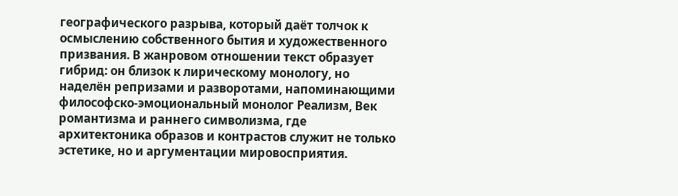географического разрыва, который даёт толчок к осмыслению собственного бытия и художественного призвания. В жанровом отношении текст образует гибрид: он близок к лирическому монологу, но наделён репризами и разворотами, напоминающими философско-эмоциональный монолог Реализм, Век романтизма и раннего символизма, где архитектоника образов и контрастов служит не только эстетике, но и аргументации мировосприятия.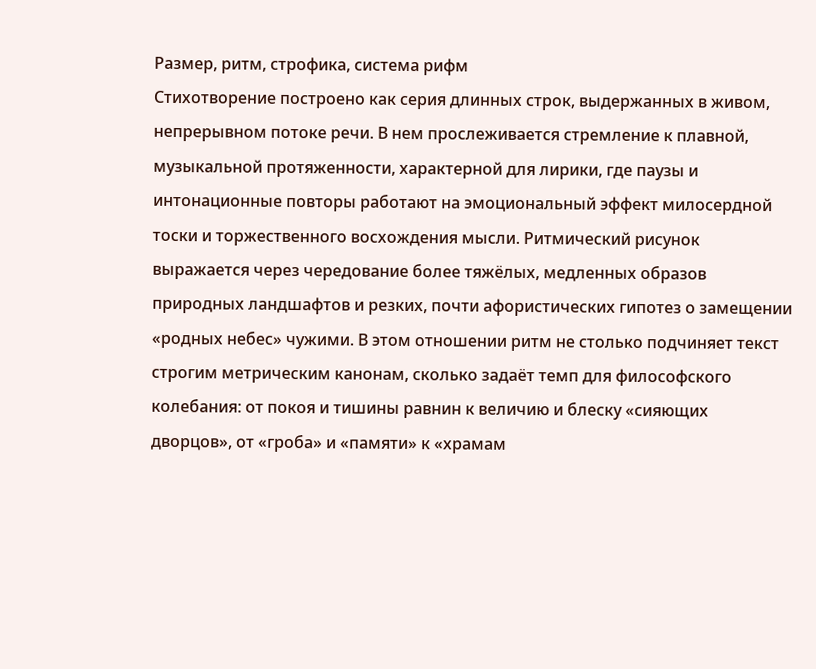Размер, ритм, строфика, система рифм
Стихотворение построено как серия длинных строк, выдержанных в живом, непрерывном потоке речи. В нем прослеживается стремление к плавной, музыкальной протяженности, характерной для лирики, где паузы и интонационные повторы работают на эмоциональный эффект милосердной тоски и торжественного восхождения мысли. Ритмический рисунок выражается через чередование более тяжёлых, медленных образов природных ландшафтов и резких, почти афористических гипотез о замещении «родных небес» чужими. В этом отношении ритм не столько подчиняет текст строгим метрическим канонам, сколько задаёт темп для философского колебания: от покоя и тишины равнин к величию и блеску «сияющих дворцов», от «гроба» и «памяти» к «храмам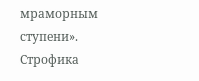мраморным ступени».
Строфика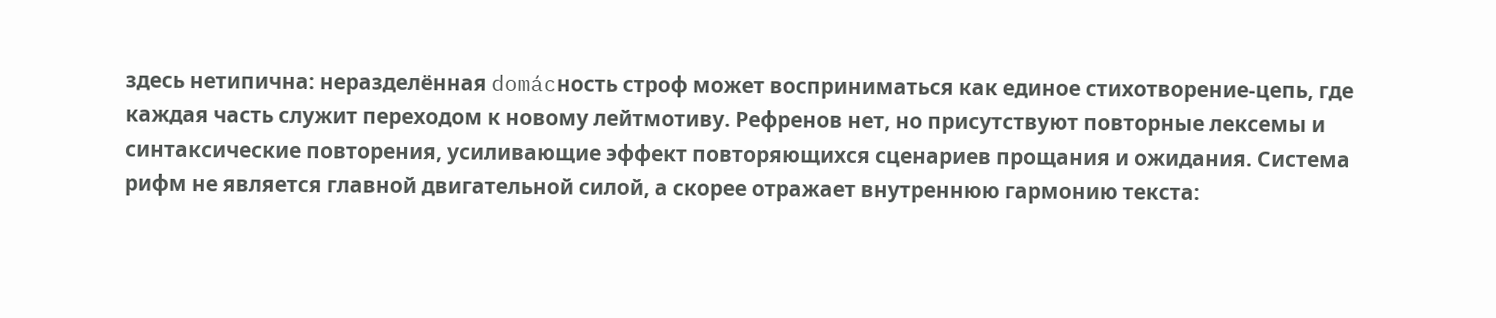здесь нетипична: неразделённая domácность строф может восприниматься как единое стихотворение-цепь, где каждая часть служит переходом к новому лейтмотиву. Рефренов нет, но присутствуют повторные лексемы и синтаксические повторения, усиливающие эффект повторяющихся сценариев прощания и ожидания. Система рифм не является главной двигательной силой, а скорее отражает внутреннюю гармонию текста: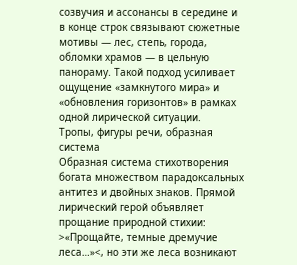созвучия и ассонансы в середине и в конце строк связывают сюжетные мотивы — лес, степь, города, обломки храмов — в цельную панораму. Такой подход усиливает ощущение «замкнутого мира» и «обновления горизонтов» в рамках одной лирической ситуации.
Тропы, фигуры речи, образная система
Образная система стихотворения богата множеством парадоксальных антитез и двойных знаков. Прямой лирический герой объявляет прощание природной стихии: >«Прощайте, темные дремучие леса…»<, но эти же леса возникают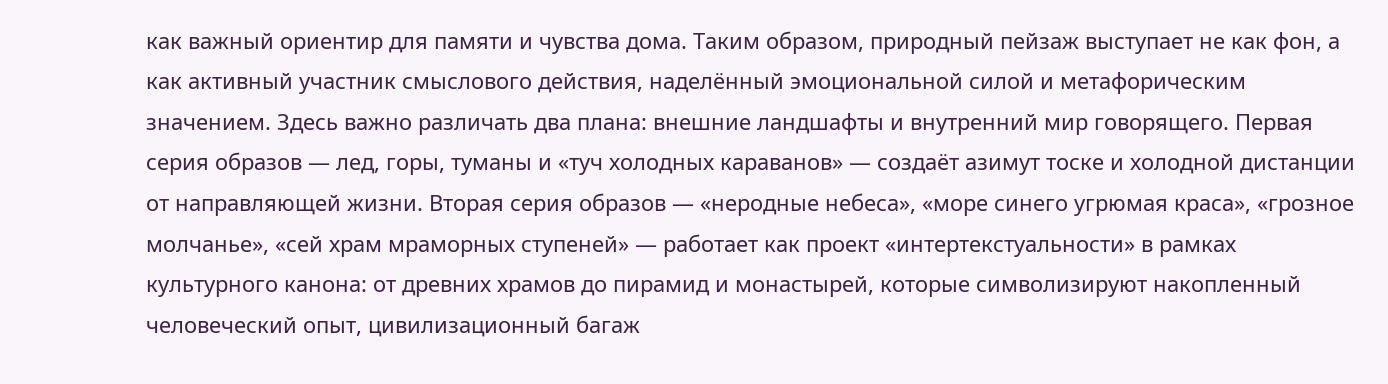как важный ориентир для памяти и чувства дома. Таким образом, природный пейзаж выступает не как фон, а как активный участник смыслового действия, наделённый эмоциональной силой и метафорическим значением. Здесь важно различать два плана: внешние ландшафты и внутренний мир говорящего. Первая серия образов — лед, горы, туманы и «туч холодных караванов» — создаёт азимут тоске и холодной дистанции от направляющей жизни. Вторая серия образов — «неродные небеса», «море синего угрюмая краса», «грозное молчанье», «сей храм мраморных ступеней» — работает как проект «интертекстуальности» в рамках культурного канона: от древних храмов до пирамид и монастырей, которые символизируют накопленный человеческий опыт, цивилизационный багаж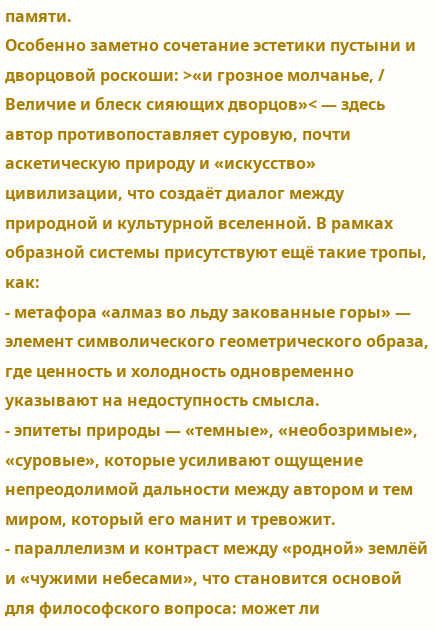памяти.
Особенно заметно сочетание эстетики пустыни и дворцовой роскоши: >«и грозное молчанье, / Величие и блеск сияющих дворцов»< — здесь автор противопоставляет суровую, почти аскетическую природу и «искусство» цивилизации, что создаёт диалог между природной и культурной вселенной. В рамках образной системы присутствуют ещё такие тропы, как:
- метафора «алмаз во льду закованные горы» — элемент символического геометрического образа, где ценность и холодность одновременно указывают на недоступность смысла.
- эпитеты природы — «темные», «необозримые», «суровые», которые усиливают ощущение непреодолимой дальности между автором и тем миром, который его манит и тревожит.
- параллелизм и контраст между «родной» землёй и «чужими небесами», что становится основой для философского вопроса: может ли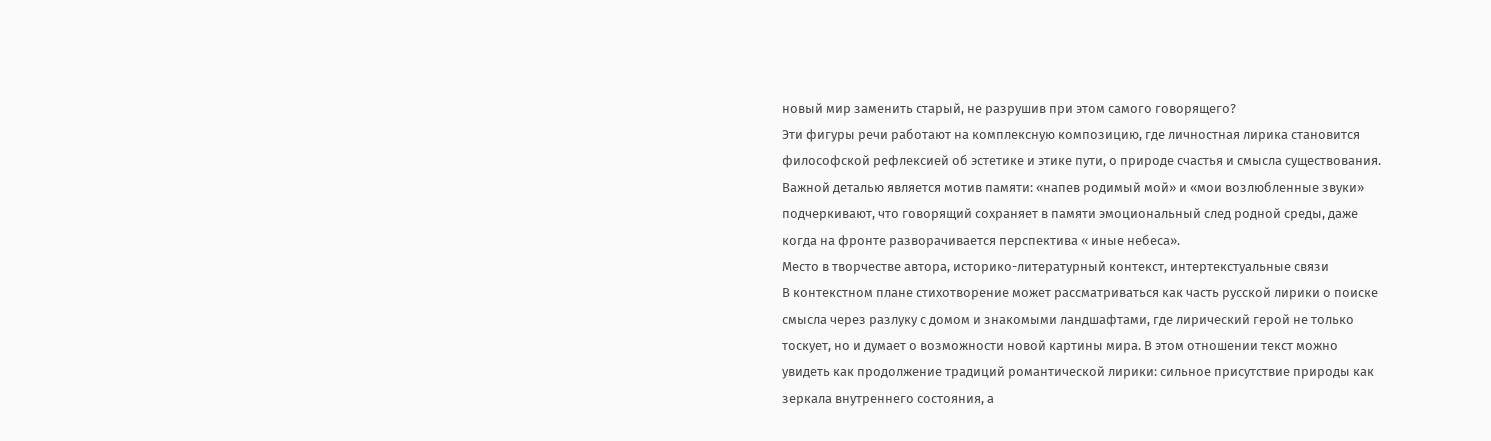новый мир заменить старый, не разрушив при этом самого говорящего?
Эти фигуры речи работают на комплексную композицию, где личностная лирика становится философской рефлексией об эстетике и этике пути, о природе счастья и смысла существования. Важной деталью является мотив памяти: «напев родимый мой» и «мои возлюбленные звуки» подчеркивают, что говорящий сохраняет в памяти эмоциональный след родной среды, даже когда на фронте разворачивается перспектива « иные небеса».
Место в творчестве автора, историко-литературный контекст, интертекстуальные связи
В контекстном плане стихотворение может рассматриваться как часть русской лирики о поиске смысла через разлуку с домом и знакомыми ландшафтами, где лирический герой не только тоскует, но и думает о возможности новой картины мира. В этом отношении текст можно увидеть как продолжение традиций романтической лирики: сильное присутствие природы как зеркала внутреннего состояния, а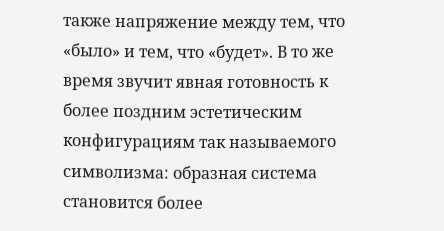также напряжение между тем, что «было» и тем, что «будет». В то же время звучит явная готовность к более поздним эстетическим конфигурациям так называемого символизма: образная система становится более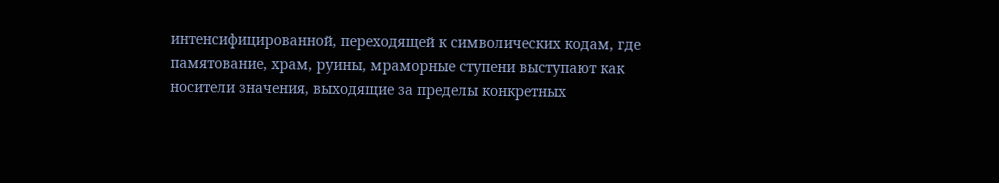интенсифицированной, переходящей к символических кодам, где памятование, храм, руины, мраморные ступени выступают как носители значения, выходящие за пределы конкретных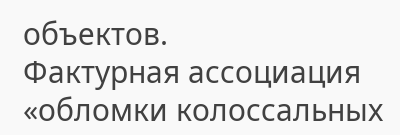объектов.
Фактурная ассоциация «обломки колоссальных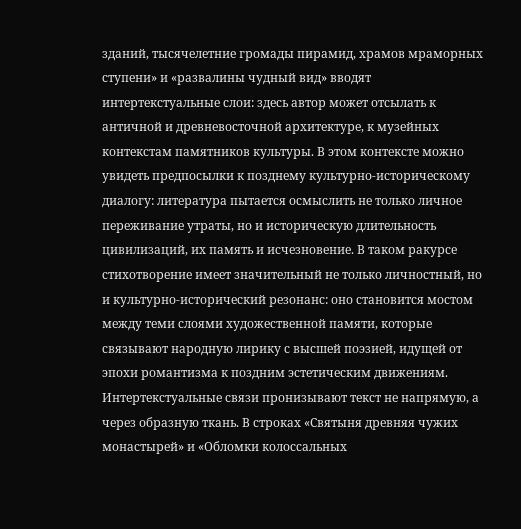зданий, тысячелетние громады пирамид, храмов мраморных ступени» и «развалины чудный вид» вводят интертекстуальные слои: здесь автор может отсылать к античной и древневосточной архитектуре, к музейных контекстам памятников культуры. В этом контексте можно увидеть предпосылки к позднему культурно-историческому диалогу: литература пытается осмыслить не только личное переживание утраты, но и историческую длительность цивилизаций, их память и исчезновение. В таком ракурсе стихотворение имеет значительный не только личностный, но и культурно-исторический резонанс: оно становится мостом между теми слоями художественной памяти, которые связывают народную лирику с высшей поэзией, идущей от эпохи романтизма к поздним эстетическим движениям.
Интертекстуальные связи пронизывают текст не напрямую, а через образную ткань. В строках «Святыня древняя чужих монастырей» и «Обломки колоссальных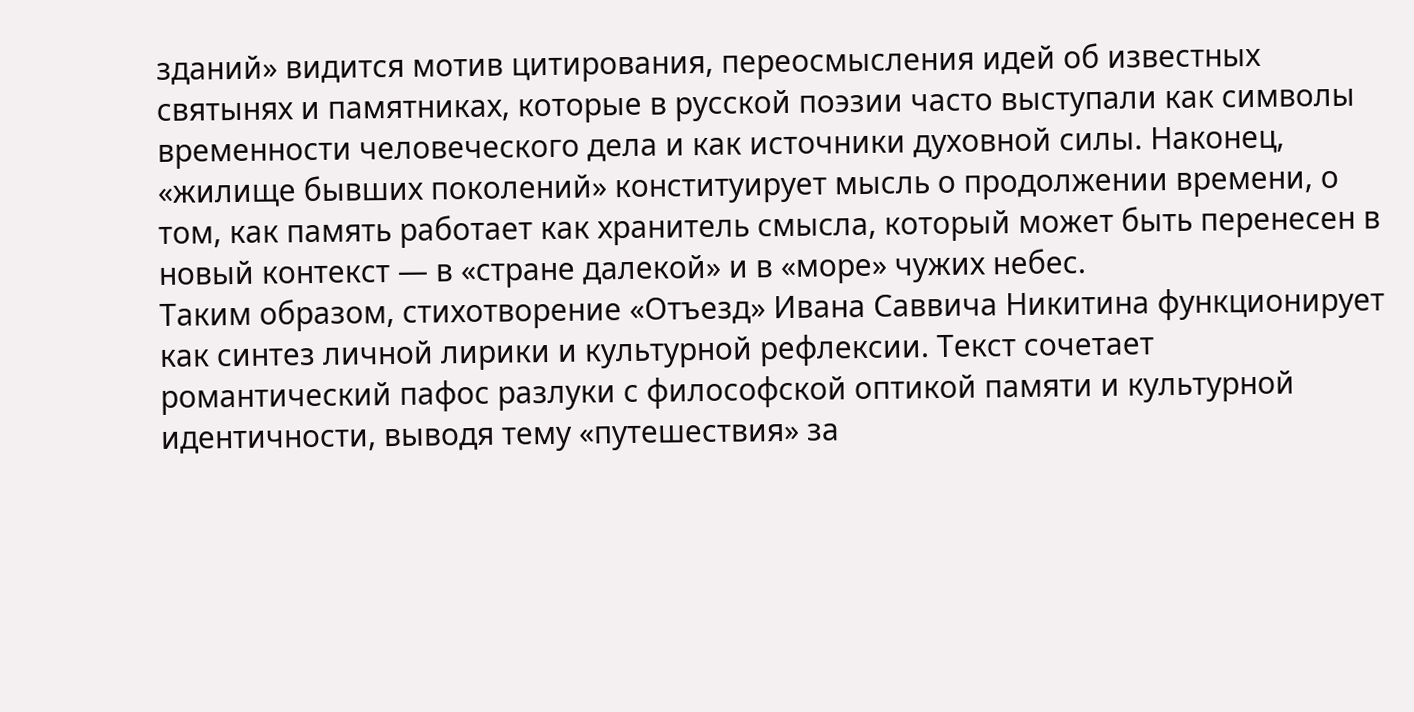зданий» видится мотив цитирования, переосмысления идей об известных святынях и памятниках, которые в русской поэзии часто выступали как символы временности человеческого дела и как источники духовной силы. Наконец, «жилище бывших поколений» конституирует мысль о продолжении времени, о том, как память работает как хранитель смысла, который может быть перенесен в новый контекст — в «стране далекой» и в «море» чужих небес.
Таким образом, стихотворение «Отъезд» Ивана Саввича Никитина функционирует как синтез личной лирики и культурной рефлексии. Текст сочетает романтический пафос разлуки с философской оптикой памяти и культурной идентичности, выводя тему «путешествия» за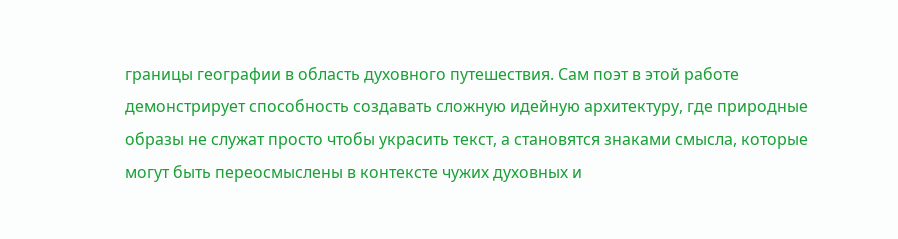границы географии в область духовного путешествия. Сам поэт в этой работе демонстрирует способность создавать сложную идейную архитектуру, где природные образы не служат просто чтобы украсить текст, а становятся знаками смысла, которые могут быть переосмыслены в контексте чужих духовных и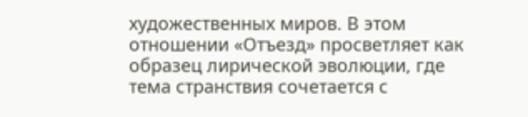художественных миров. В этом отношении «Отъезд» просветляет как образец лирической эволюции, где тема странствия сочетается с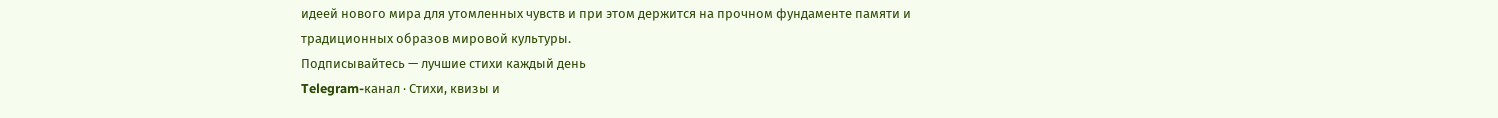идеей нового мира для утомленных чувств и при этом держится на прочном фундаменте памяти и традиционных образов мировой культуры.
Подписывайтесь — лучшие стихи каждый день
Telegram-канал · Стихи, квизы и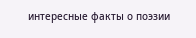интересные факты о поэзии